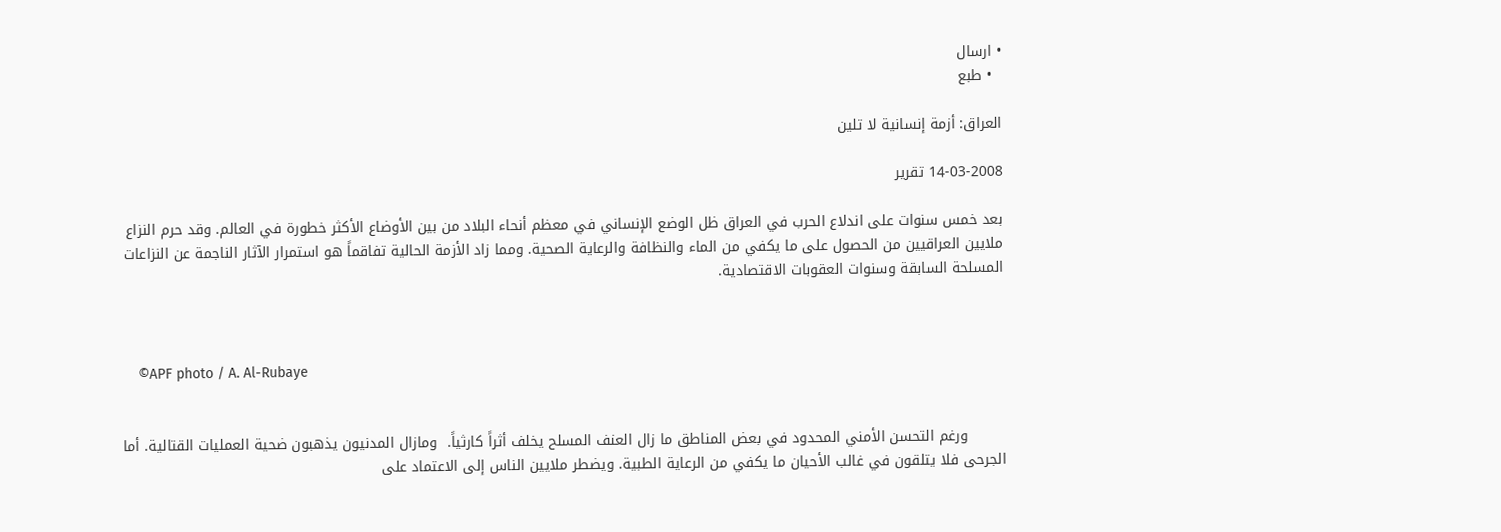• ارسال
  • طبع

العراق: أزمة إنسانية لا تلين

14-03-2008 تقرير

بعد خمس سنوات على اندلاع الحرب في العراق ظل الوضع الإنساني في معظم أنحاء البلاد من بين الأوضاع الأكثر خطورة في العالم. وقد حرم النزاع ملايين العراقيين من الحصول على ما يكفي من الماء والنظافة والرعاية الصحية. ومما زاد الأزمة الحالية تفاقماً هو استمرار الآثار الناجمة عن النزاعات المسلحة السابقة وسنوات العقوبات الاقتصادية.



    ©APF photo / A. Al-Rubaye


        ورغم التحسن الأمني المحدود في بعض المناطق ما زال العنف المسلح يخلف أثراً كارثياً.  ومازال المدنيون يذهبون ضحية العمليات القتالية. أما الجرحى فلا يتلقون في غالب الأحيان ما يكفي من الرعاية الطبية. ويضطر ملايين الناس إلى الاعتماد على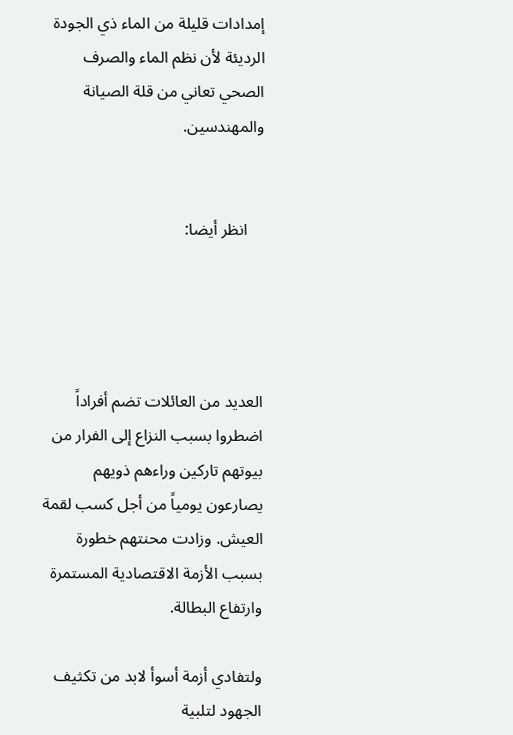إمدادات قليلة من الماء ذي الجودة الرديئة لأن نظم الماء والصرف الصحي تعاني من قلة الصيانة والمهندسين.


    انظر أيضا:




العديد من العائلات تضم أفراداً اضطروا بسبب النزاع إلى الفرار من بيوتهم تاركين وراءهم ذويهم يصارعون يومياً من أجل كسب لقمة العيش. وزادت محنتهم خطورة بسبب الأزمة الاقتصادية المستمرة وارتفاع البطالة.

ولتفادي أزمة أسوأ لابد من تكثيف الجهود لتلبية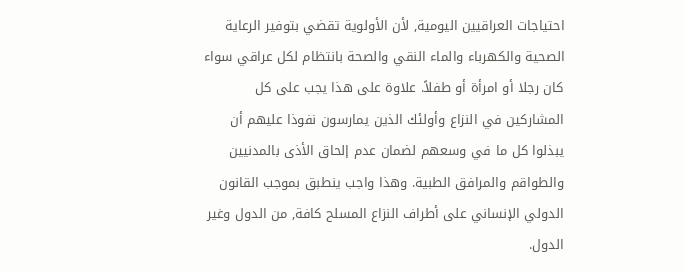احتياجات العراقيين اليومية, لأن الأولوية تقضي بتوفير الرعاية الصحية والكهرباء والماء النقي والصحة بانتظام لكل عراقي سواء كان رجلا أو امرأة أو طفلاً. علاوة على هذا يجب على كل المشاركين في النزاع وأولئك الذين يمارسون نفوذا عليهم أن يبذلوا كل ما في وسعهم لضمان عدم إلحاق الأذى بالمدنيين والطواقم والمرافق الطبية. وهذا واجب ينطبق بموجب القانون الدولي الإنساني على أطراف النزاع المسلح كافة, من الدول وغير الدول.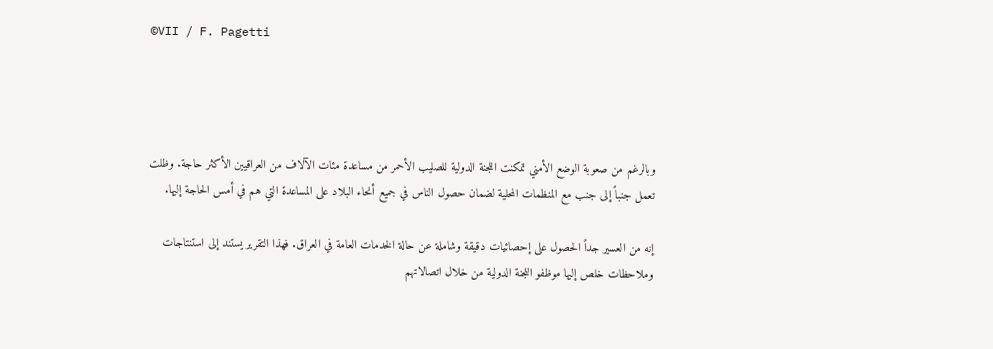©VII / F. Pagetti




وبالرغم من صعوبة الوضع الأمني تمكنت اللجنة الدولية للصليب الأحمر من مساعدة مئات الآلاف من العراقيين الأكثر حاجة. وظلت تعمل جنباً إلى جنب مع المنظمات المحلية لضمان حصول الناس في جميع أنحاء البلاد على المساعدة التي هم في أمس الحاجة إليها.

إنه من العسير جداً الحصول على إحصائيات دقيقة وشاملة عن حالة الخدمات العامة في العراق. فهذا التقرير يستند إلى استنتاجات وملاحظات خلص إليها موظفو اللجنة الدولية من خلال اتصالاتهم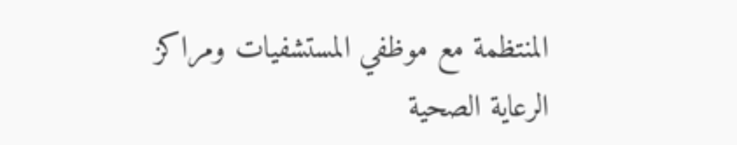المنتظمة مع موظفي المستشفيات ومراكز الرعاية الصحية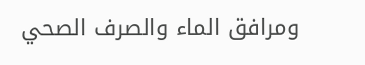ومرافق الماء والصرف الصحي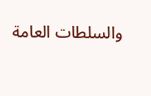والسلطات العامة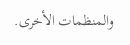والمنظمات الأخرى.